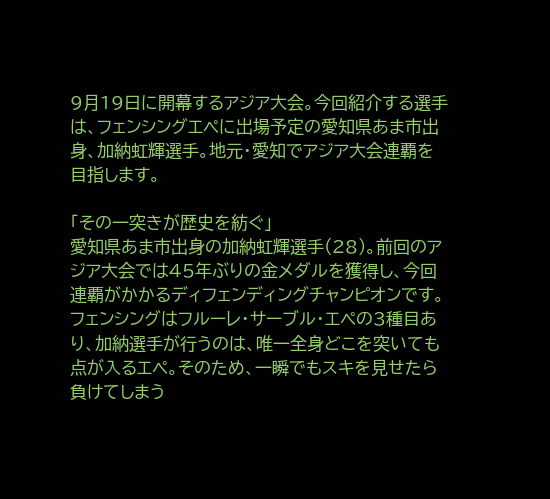9月19日に開幕するアジア大会。今回紹介する選手は、フェンシングエペに出場予定の愛知県あま市出身、加納虹輝選手。地元・愛知でアジア大会連覇を目指します。

「その一突きが歴史を紡ぐ」
愛知県あま市出身の加納虹輝選手(28)。前回のアジア大会では45年ぶりの金メダルを獲得し、今回連覇がかかるディフェンディングチャンピオンです。
フェンシングはフルーレ・サーブル・エペの3種目あり、加納選手が行うのは、唯一全身どこを突いても点が入るエペ。そのため、一瞬でもスキを見せたら負けてしまう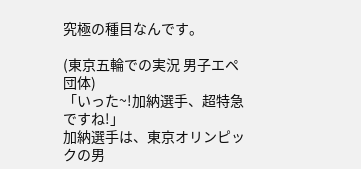究極の種目なんです。

(東京五輪での実況 男子エペ団体)
「いった~!加納選手、超特急ですね!」
加納選手は、東京オリンピックの男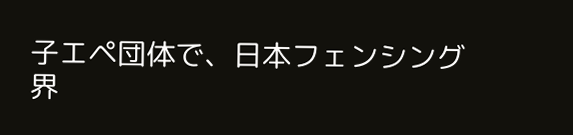子エペ団体で、日本フェンシング界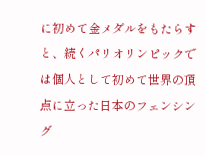に初めて金メダルをもたらすと、続くパリオリンピックでは個人として初めて世界の頂点に立った日本のフェンシング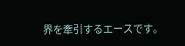界を牽引するエースです。